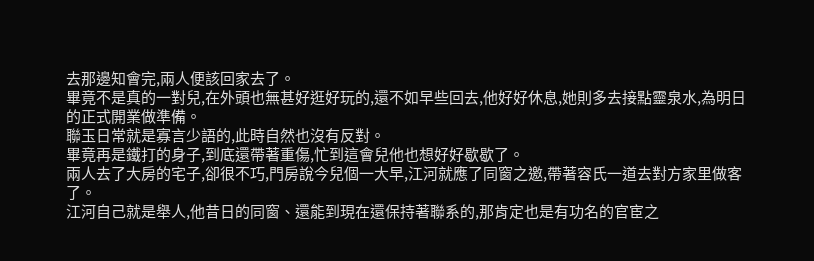去那邊知會完,兩人便該回家去了。
畢竟不是真的一對兒,在外頭也無甚好逛好玩的,還不如早些回去,他好好休息,她則多去接點靈泉水,為明日的正式開業做準備。
聯玉日常就是寡言少語的,此時自然也沒有反對。
畢竟再是鐵打的身子,到底還帶著重傷,忙到這會兒他也想好好歇歇了。
兩人去了大房的宅子,卻很不巧,門房說今兒個一大早,江河就應了同窗之邀,帶著容氏一道去對方家里做客了。
江河自己就是舉人,他昔日的同窗、還能到現在還保持著聯系的,那肯定也是有功名的官宦之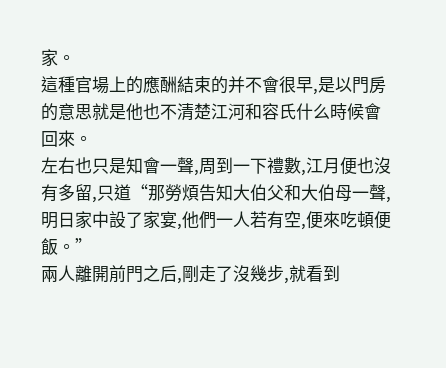家。
這種官場上的應酬結束的并不會很早,是以門房的意思就是他也不清楚江河和容氏什么時候會回來。
左右也只是知會一聲,周到一下禮數,江月便也沒有多留,只道“那勞煩告知大伯父和大伯母一聲,明日家中設了家宴,他們一人若有空,便來吃頓便飯。”
兩人離開前門之后,剛走了沒幾步,就看到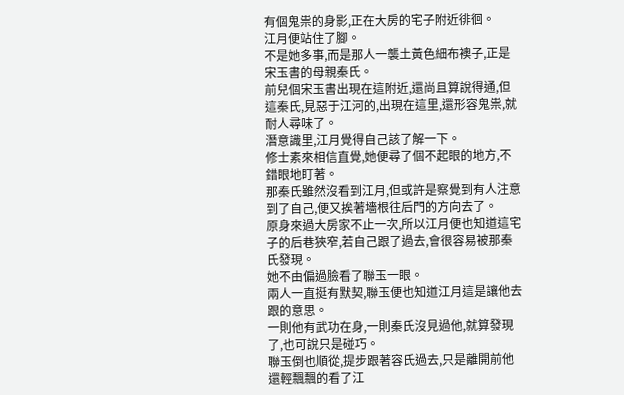有個鬼祟的身影,正在大房的宅子附近徘徊。
江月便站住了腳。
不是她多事,而是那人一襲土黃色細布襖子,正是宋玉書的母親秦氏。
前兒個宋玉書出現在這附近,還尚且算說得通,但這秦氏,見惡于江河的,出現在這里,還形容鬼祟,就耐人尋味了。
潛意識里,江月覺得自己該了解一下。
修士素來相信直覺,她便尋了個不起眼的地方,不錯眼地盯著。
那秦氏雖然沒看到江月,但或許是察覺到有人注意到了自己,便又挨著墻根往后門的方向去了。
原身來過大房家不止一次,所以江月便也知道這宅子的后巷狹窄,若自己跟了過去,會很容易被那秦氏發現。
她不由偏過臉看了聯玉一眼。
兩人一直挺有默契,聯玉便也知道江月這是讓他去跟的意思。
一則他有武功在身,一則秦氏沒見過他,就算發現了,也可說只是碰巧。
聯玉倒也順從,提步跟著容氏過去,只是離開前他還輕飄飄的看了江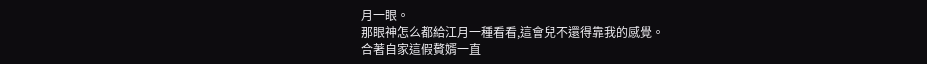月一眼。
那眼神怎么都給江月一種看看,這會兒不還得靠我的感覺。
合著自家這假贅婿一直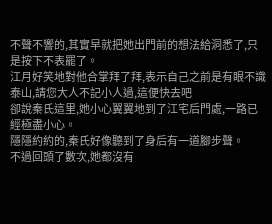不聲不響的,其實早就把她出門前的想法給洞悉了,只是按下不表罷了。
江月好笑地對他合掌拜了拜,表示自己之前是有眼不識泰山,請您大人不記小人過,這便快去吧
卻說秦氏這里,她小心翼翼地到了江宅后門處,一路已經極盡小心。
隱隱約約的,秦氏好像聽到了身后有一道腳步聲。
不過回頭了數次,她都沒有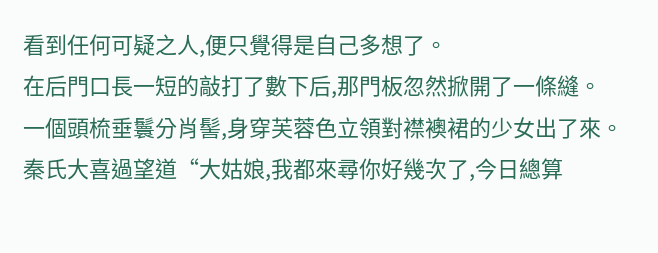看到任何可疑之人,便只覺得是自己多想了。
在后門口長一短的敲打了數下后,那門板忽然掀開了一條縫。
一個頭梳垂鬟分肖髻,身穿芙蓉色立領對襟襖裙的少女出了來。
秦氏大喜過望道“大姑娘,我都來尋你好幾次了,今日總算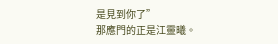是見到你了”
那應門的正是江靈曦。